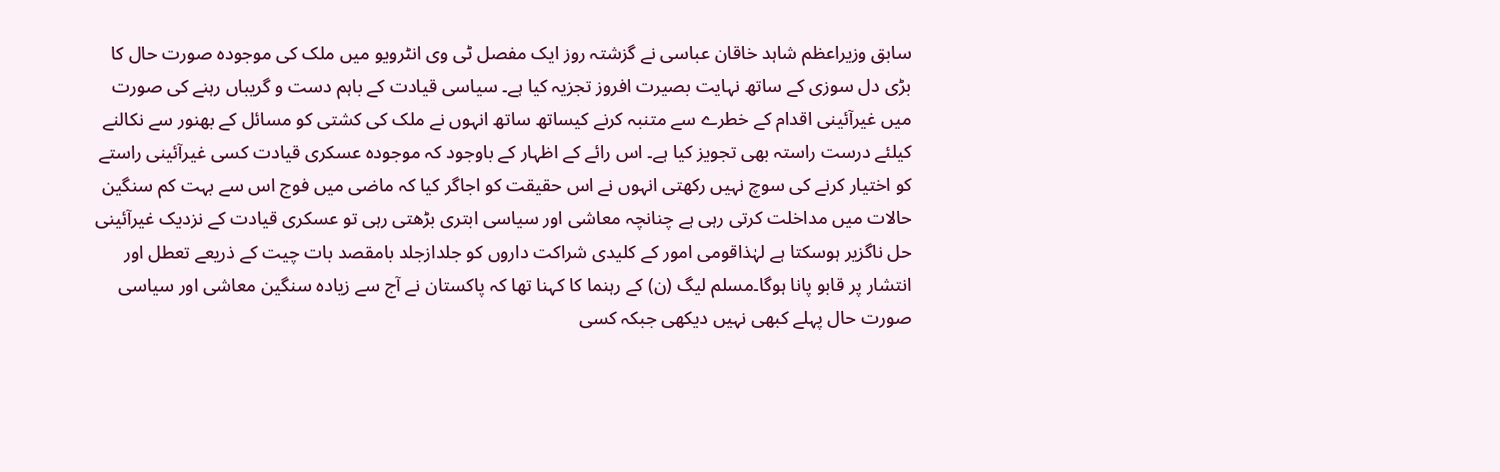سابق وزیراعظم شاہد خاقان عباسی نے گزشتہ روز ایک مفصل ٹی وی انٹرویو میں ملک کی موجودہ صورت حال کا بڑی دل سوزی کے ساتھ نہایت بصیرت افروز تجزیہ کیا ہے۔ سیاسی قیادت کے باہم دست و گریباں رہنے کی صورت میں غیرآئینی اقدام کے خطرے سے متنبہ کرنے کیساتھ ساتھ انہوں نے ملک کی کشتی کو مسائل کے بھنور سے نکالنے کیلئے درست راستہ بھی تجویز کیا ہے۔ اس رائے کے اظہار کے باوجود کہ موجودہ عسکری قیادت کسی غیرآئینی راستے کو اختیار کرنے کی سوچ نہیں رکھتی انہوں نے اس حقیقت کو اجاگر کیا کہ ماضی میں فوج اس سے بہت کم سنگین حالات میں مداخلت کرتی رہی ہے چنانچہ معاشی اور سیاسی ابتری بڑھتی رہی تو عسکری قیادت کے نزدیک غیرآئینی حل ناگزیر ہوسکتا ہے لہٰذاقومی امور کے کلیدی شراکت داروں کو جلدازجلد بامقصد بات چیت کے ذریعے تعطل اور انتشار پر قابو پانا ہوگا۔مسلم لیگ (ن) کے رہنما کا کہنا تھا کہ پاکستان نے آج سے زیادہ سنگین معاشی اور سیاسی صورت حال پہلے کبھی نہیں دیکھی جبکہ کسی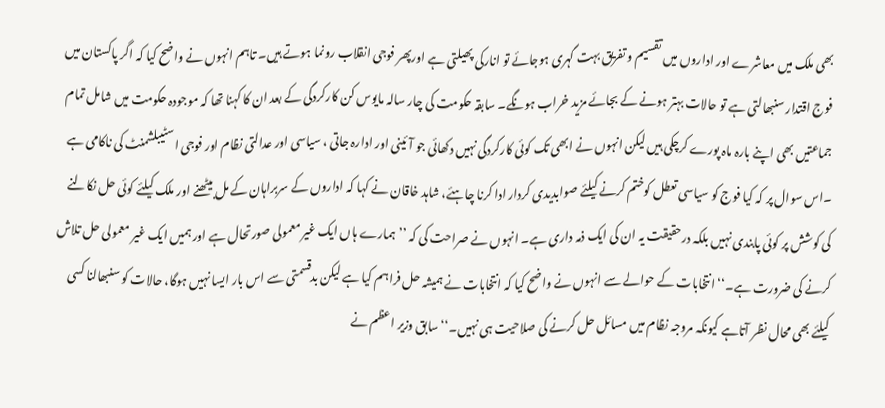بھی ملک میں معاشرے اور اداروں میں تقسیم و تفریق بہت گہری ہوجائے تو انارکی پھیلتی ہے اورپھر فوجی انقلاب رونما ہوتے ہیں۔ تاہم انہوں نے واضح کیا کہ اگر پاکستان میں فوج اقتدار سنبھالتی ہے تو حالات بہتر ہونے کے بجائے مزید خراب ہونگے۔ سابقہ حکومت کی چار سالہ مایوس کن کارکردگی کے بعد ان کا کہنا تھا کہ موجودہ حکومت میں شامل تمام جماعتیں بھی اپنے بارہ ماہ پورے کرچکی ہیں لیکن انہوں نے ابھی تک کوئی کارکردگی نہیں دکھائی جو آئینی اور ادارہ جاتی ، سیاسی اور عدالتی نظام اور فوجی اسٹیبلشمنٹ کی ناکامی ہے ۔اس سوال پر کہ کیا فوج کو سیاسی تعطل کوختم کرنے کیلئے صوابدیدی کردار ادا کرنا چاہئے، شاہد خاقان نے کہا کہ اداروں کے سربراہان کے مل بیٹھنے اور ملک کیلئے کوئی حل نکالنے کی کوشش پر کوئی پابندی نہیں بلکہ درحقیقت یہ ان کی ایک ذمہ داری ہے۔ انہوں نے صراحت کی کہ ’’ہمارے ہاں ایک غیر معمولی صورتحال ہے اور ہمیں ایک غیر معمولی حل تلاش کرنے کی ضرورت ہے۔‘‘ انتخابات کے حوالے سے انہوں نے واضح کیا کہ انتخابات نے ہمیشہ حل فراہم کیا ہے لیکن بدقسمتی سے اس بار ایسا نہیں ہوگا، حالات کو سنبھالنا کسی کیلئے بھی محال نظر آتاہے کیونکہ مروجہ نظام میں مسائل حل کرنے کی صلاحیت ہی نہیں۔‘‘ سابق وزیر اعظم نے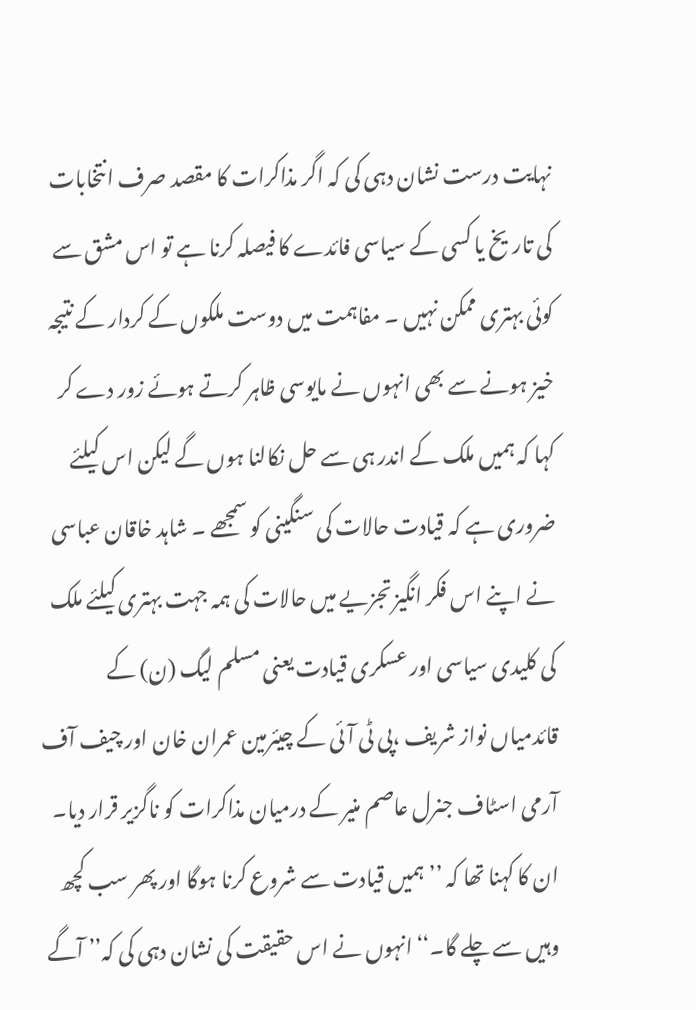نہایت درست نشان دہی کی کہ اگر مذاکرات کا مقصد صرف انتخابات کی تاریخ یا کسی کے سیاسی فائدے کا فیصلہ کرنا ہے تو اس مشق سے کوئی بہتری ممکن نہیں ۔ مفاہمت میں دوست ملکوں کے کردار کے نتیجہ خیز ہونے سے بھی انہوں نے مایوسی ظاہر کرتے ہوئے زور دے کر کہا کہ ہمیں ملک کے اندر ہی سے حل نکالنا ہوں گے لیکن اس کیلئے ضروری ہے کہ قیادت حالات کی سنگینی کو سمجھے ۔ شاہد خاقان عباسی نے اپنے اس فکر انگیز تجزیے میں حالات کی ہمہ جہت بہتری کیلئے ملک کی کلیدی سیاسی اور عسکری قیادت یعنی مسلم لیگ (ن) کے قائدمیاں نواز شریف ،پی ٹی آئی کے چیئرمین عمران خان اور چیف آف آرمی اسٹاف جنرل عاصم منیر کے درمیان مذاکرات کو ناگزیر قرار دیا۔ ان کا کہنا تھا کہ ’’ہمیں قیادت سے شروع کرنا ہوگا اور پھر سب کچھ وہیں سے چلے گا۔‘‘انہوں نے اس حقیقت کی نشان دہی کی کہ’’ آگے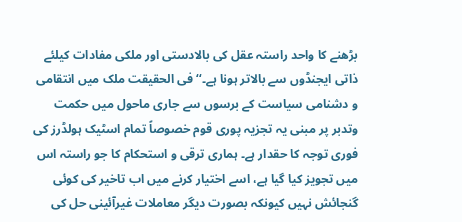بڑھنے کا واحد راستہ عقل کی بالادستی اور ملکی مفادات کیلئے ذاتی ایجنڈوں سے بالاتر ہونا ہے۔‘‘ فی الحقیقت ملک میں انتقامی و دشنامی سیاست کے برسوں سے جاری ماحول میں حکمت وتدبر پر مبنی یہ تجزیہ پوری قوم خصوصاً تمام اسٹیک ہولڈرز کی فوری توجہ کا حقدار ہے۔ ہماری ترقی و استحکام کا جو راستہ اس میں تجویز کیا گیا ہے، اسے اختیار کرنے میں اب تاخیر کی کوئی گنجائش نہیں کیونکہ بصورت دیگر معاملات غیرآئینی حل کی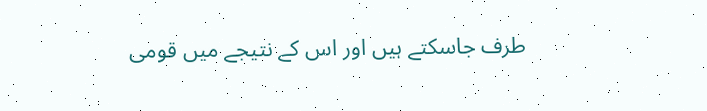طرف جاسکتے ہیں اور اس کے نتیجے میں قومی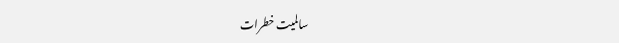سالمیت خطرات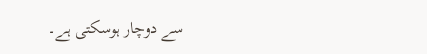سے دوچار ہوسکتی ہے۔